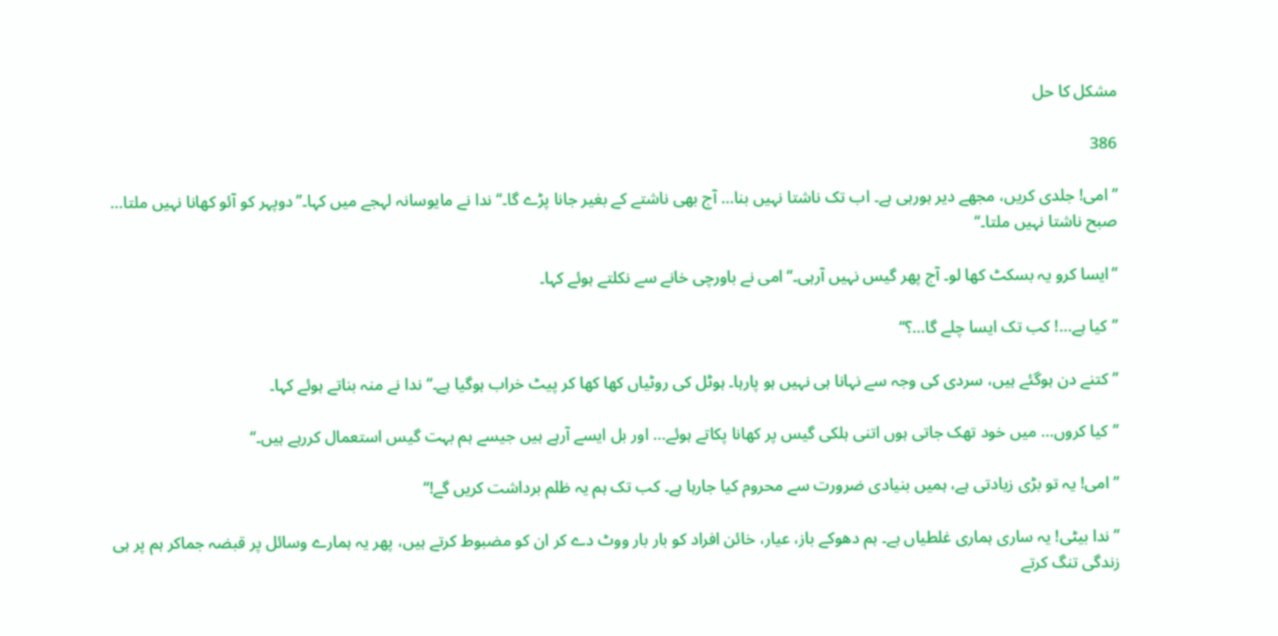مشکل کا حل

386

’’امی! جلدی کریں، مجھے دیر ہورہی ہے۔ اب تک ناشتا نہیں بنا… آج بھی ناشتے کے بغیر جانا پڑے گا۔‘‘ ندا نے مایوسانہ لہجے میں کہا۔’’دوپہر کو آئو کھانا نہیں ملتا… صبح ناشتا نہیں ملتا۔‘‘

’’ایسا کرو یہ بسکٹ کھا لو۔ آج پھر گیس نہیں آرہی۔‘‘ امی نے باورچی خانے سے نکلتے ہوئے کہا۔

’’کیا ہے…! کب تک ایسا چلے گا…؟‘‘

’’کتنے دن ہوگئے ہیں، سردی کی وجہ سے نہانا ہی نہیں ہو پارہا۔ ہوٹل کی روٹیاں کھا کھا کر پیٹ خراب ہوگیا ہے۔‘‘ ندا نے منہ بناتے ہوئے کہا۔

’’کیا کروں… میں خود تھک جاتی ہوں اتنی ہلکی گیس پر کھانا پکاتے ہوئے… اور بل ایسے آرہے ہیں جیسے ہم بہت گیس استعمال کررہے ہیں۔‘‘

’’امی! یہ تو بڑی زیادتی ہے، ہمیں بنیادی ضرورت سے محروم کیا جارہا ہے۔ کب تک ہم یہ ظلم برداشت کریں گے!‘‘

’’ندا بیٹی! یہ ساری ہماری غلطیاں ہے۔ ہم دھوکے باز، عیار، خائن افراد کو بار بار ووٹ دے کر ان کو مضبوط کرتے ہیں، پھر یہ ہمارے وسائل پر قبضہ جماکر ہم پر ہی زندگی تنگ کرتے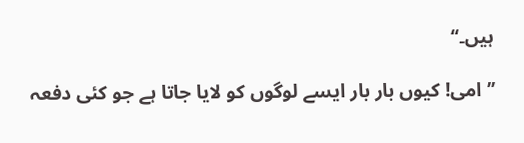ہیں۔‘‘

’’امی! کیوں بار بار ایسے لوگوں کو لایا جاتا ہے جو کئی دفعہ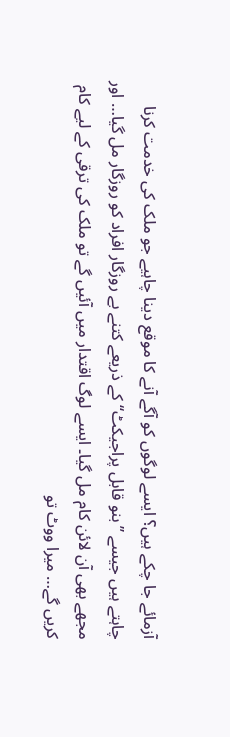آزمائے جا چکے ہیں؟ ایسے لوگوں کو آگے آنے کا موقع دینا چاہیے جو ملک کی خدمت کرنا چاہتے ہیں جیسے ’’بنو قابل پراجیکٹ‘‘ کے ذریعے کتنے بے روزگار افراد کو روزگار مل گیا… اور مجھے بھی آن لائن کام مل گیا۔ ایسے لوگ اقتدار میں آئیں گے تو ملک کی ترقی کے لیے کام کریں گے… میرا ووٹ تو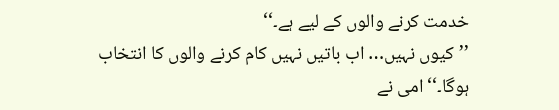خدمت کرنے والوں کے لیے ہے۔‘‘
’’کیوں نہیں… اب باتیں نہیں کام کرنے والوں کا انتخاب ہوگا۔‘‘ امی نے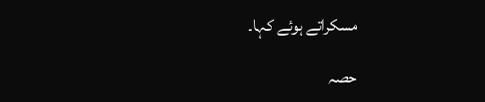مسکراتے ہوئے کہا۔

حصہ